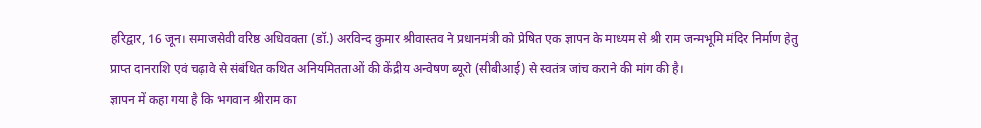हरिद्वार, 16 जून। समाजसेवी वरिष्ठ अधिवक्ता (डॉ.) अरविन्द कुमार श्रीवास्तव ने प्रधानमंत्री को प्रेषित एक ज्ञापन के माध्यम से श्री राम जन्मभूमि मंदिर निर्माण हेतु प्राप्त दानराशि एवं चढ़ावे से संबंधित कथित अनियमितताओं की केंद्रीय अन्वेषण ब्यूरो (सीबीआई) से स्वतंत्र जांच कराने की मांग की है।
ज्ञापन में कहा गया है कि भगवान श्रीराम का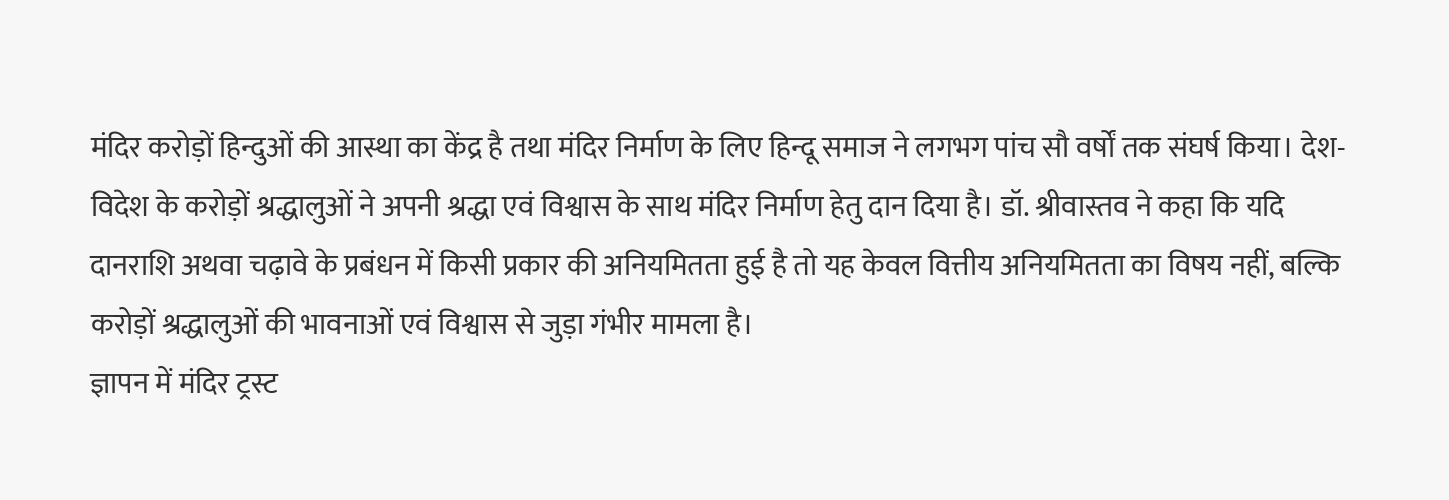मंदिर करोड़ों हिन्दुओं की आस्था का केंद्र है तथा मंदिर निर्माण के लिए हिन्दू समाज ने लगभग पांच सौ वर्षों तक संघर्ष किया। देश-विदेश के करोड़ों श्रद्धालुओं ने अपनी श्रद्धा एवं विश्वास के साथ मंदिर निर्माण हेतु दान दिया है। डॉ. श्रीवास्तव ने कहा कि यदि दानराशि अथवा चढ़ावे के प्रबंधन में किसी प्रकार की अनियमितता हुई है तो यह केवल वित्तीय अनियमितता का विषय नहीं, बल्कि करोड़ों श्रद्धालुओं की भावनाओं एवं विश्वास से जुड़ा गंभीर मामला है।
ज्ञापन में मंदिर ट्रस्ट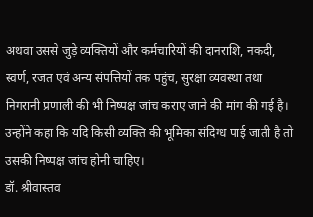अथवा उससे जुड़े व्यक्तियों और कर्मचारियों की दानराशि, नकदी, स्वर्ण, रजत एवं अन्य संपत्तियों तक पहुंच, सुरक्षा व्यवस्था तथा निगरानी प्रणाली की भी निष्पक्ष जांच कराए जाने की मांग की गई है। उन्होंने कहा कि यदि किसी व्यक्ति की भूमिका संदिग्ध पाई जाती है तो उसकी निष्पक्ष जांच होनी चाहिए।
डॉ. श्रीवास्तव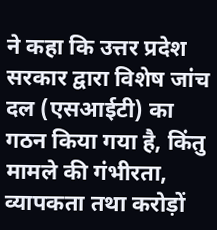ने कहा कि उत्तर प्रदेश सरकार द्वारा विशेष जांच दल (एसआईटी) का गठन किया गया है, किंतु मामले की गंभीरता, व्यापकता तथा करोड़ों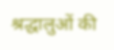श्रद्धालुओं की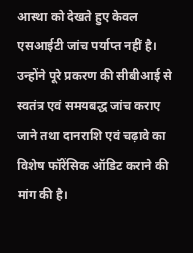आस्था को देखते हुए केवल एसआईटी जांच पर्याप्त नहीं है। उन्होंने पूरे प्रकरण की सीबीआई से स्वतंत्र एवं समयबद्ध जांच कराए जाने तथा दानराशि एवं चढ़ावे का विशेष फॉरेंसिक ऑडिट कराने की मांग की है।